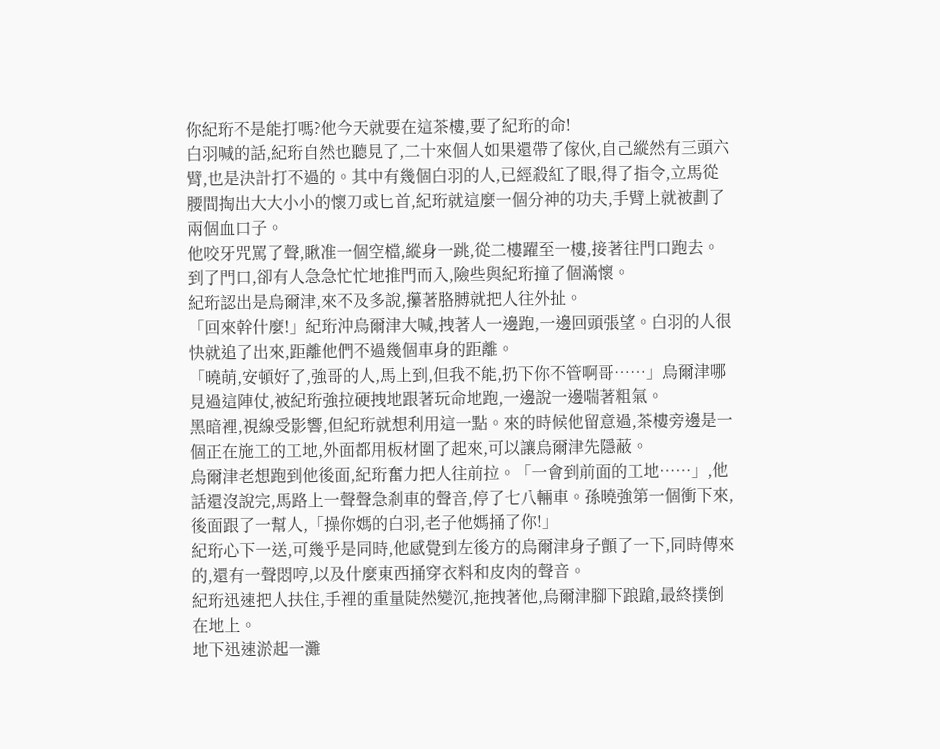你紀珩不是能打嗎?他今天就要在這茶樓,要了紀珩的命!
白羽喊的話,紀珩自然也聽見了,二十來個人如果還帶了傢伙,自己縱然有三頭六臂,也是決計打不過的。其中有幾個白羽的人,已經殺紅了眼,得了指令,立馬從腰間掏出大大小小的懷刀或匕首,紀珩就這麼一個分神的功夫,手臂上就被劃了兩個血口子。
他咬牙咒罵了聲,瞅准一個空檔,縱身一跳,從二樓躍至一樓,接著往門口跑去。
到了門口,卻有人急急忙忙地推門而入,險些與紀珩撞了個滿懷。
紀珩認出是烏爾津,來不及多說,攥著胳膊就把人往外扯。
「回來幹什麼!」紀珩沖烏爾津大喊,拽著人一邊跑,一邊回頭張望。白羽的人很快就追了出來,距離他們不過幾個車身的距離。
「曉萌,安頓好了,強哥的人,馬上到,但我不能,扔下你不管啊哥……」烏爾津哪見過這陣仗,被紀珩強拉硬拽地跟著玩命地跑,一邊說一邊喘著粗氣。
黑暗裡,視線受影響,但紀珩就想利用這一點。來的時候他留意過,茶樓旁邊是一個正在施工的工地,外面都用板材圍了起來,可以讓烏爾津先隱蔽。
烏爾津老想跑到他後面,紀珩奮力把人往前拉。「一會到前面的工地……」,他話還沒說完,馬路上一聲聲急剎車的聲音,停了七八輛車。孫曉強第一個衝下來,後面跟了一幫人,「操你媽的白羽,老子他媽捅了你!」
紀珩心下一送,可幾乎是同時,他感覺到左後方的烏爾津身子顫了一下,同時傳來的,還有一聲悶哼,以及什麼東西捅穿衣料和皮肉的聲音。
紀珩迅速把人扶住,手裡的重量陡然變沉,拖拽著他,烏爾津腳下踉蹌,最終撲倒在地上。
地下迅速淤起一灘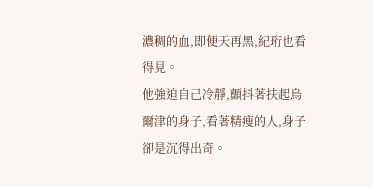濃稠的血,即便天再黑,紀珩也看得見。
他強迫自己冷靜,顫抖著扶起烏爾津的身子,看著精瘦的人,身子卻是沉得出奇。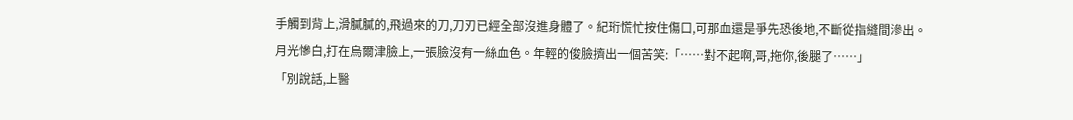手觸到背上,滑膩膩的,飛過來的刀,刀刃已經全部沒進身體了。紀珩慌忙按住傷口,可那血還是爭先恐後地,不斷從指縫間滲出。
月光慘白,打在烏爾津臉上,一張臉沒有一絲血色。年輕的俊臉擠出一個苦笑:「……對不起啊,哥,拖你,後腿了……」
「別說話,上醫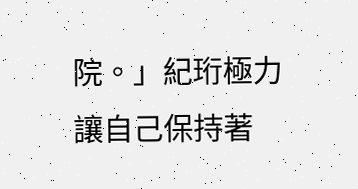院。」紀珩極力讓自己保持著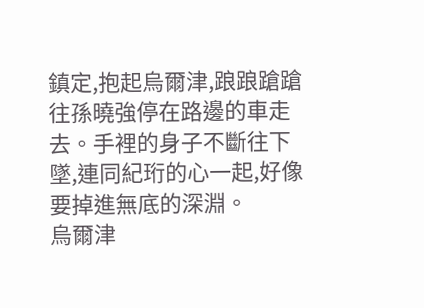鎮定,抱起烏爾津,踉踉蹌蹌往孫曉強停在路邊的車走去。手裡的身子不斷往下墜,連同紀珩的心一起,好像要掉進無底的深淵。
烏爾津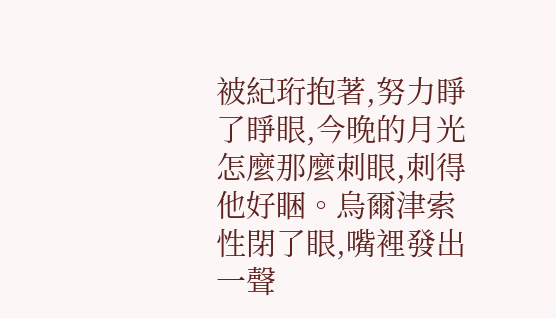被紀珩抱著,努力睜了睜眼,今晚的月光怎麼那麼刺眼,刺得他好睏。烏爾津索性閉了眼,嘴裡發出一聲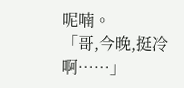呢喃。
「哥,今晚,挺冷啊……」